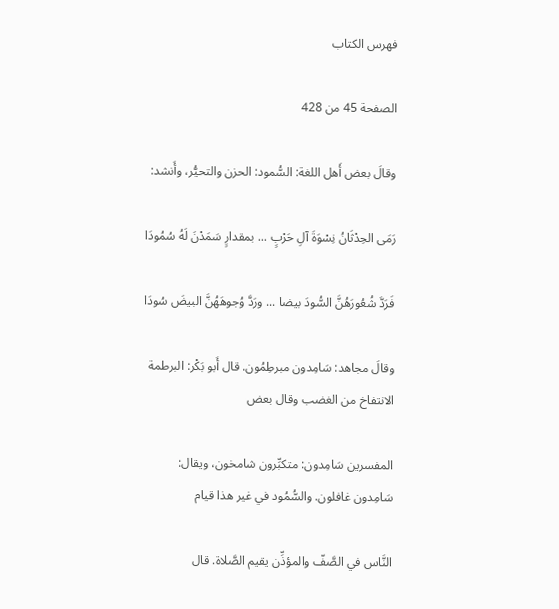فهرس الكتاب

الصفحة 45 من 428

وقالَ بعض أَهل اللغة: السُّمود: الحزن والتحيُّر، وأَنشد:

رَمَى الحِدْثَانُ نِسْوَةَ آلِ حَرْبٍ ... بمقدارٍ سَمَدْنَ لَهُ سُمُودَا

فَرَدَّ شُعُورَهُنَّ السُّودَ بيضا ... ورَدَّ وُجوهَهُنَّ البيضَ سُودَا

وقالَ مجاهد: سَامِدون مبرطِمُون. قال أَبو بَكْر: البرطمة الانتفاخ من الغضب وقال بعض

المفسرين سَامِدون: متكبِّرون شامخون، ويقال: سَامِدون غافلون. والسُّمُود في غير هذا قيام

النَّاس في الصَّفّ والمؤذِّن يقيم الصَّلاة. قال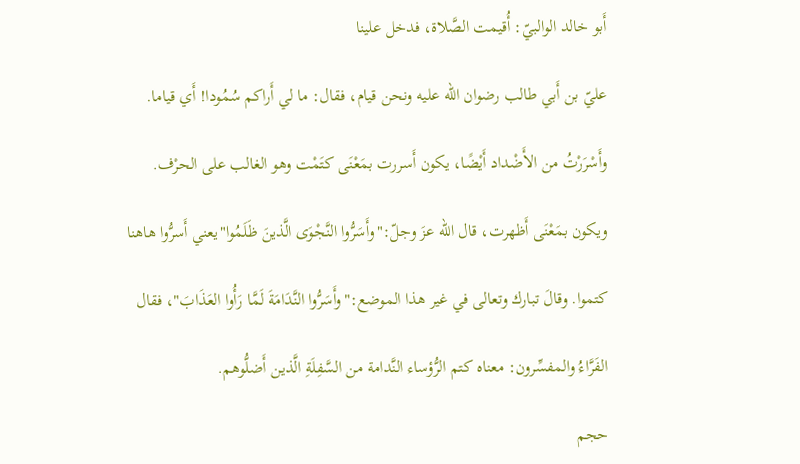أَبو خالد الوالبيّ: أُقيمت الصَّلاة، فدخل علينا

عليّ بن أَبي طالب رضوان الله عليه ونحن قيام، فقال: ما لي أَراكم سُمُودا! أَي قياما.

وأَسْرَرْتُ من الأَضْداد أَيْضًا، يكون أَسررت بمَعْنَى كتَمْت وهو الغالب على الحرْف.

ويكون بمَعْنَى أَظهرت، قال الله عزَ وجلّ:"وأَسَرُّوا النَّجْوَى الَّذينَ ظَلَمُوا"يعني أَسرُّوا هاهنا

كتموا. وقالَ تبارك وتعالى في غير هذا الموضع:"وأَسَرُّوا النَّدَامَةَ لَمَّا رَأُوا العَذَابَ"، فقال

الفَرَّاءُ والمفسِّرون: معناه كتم الرُّؤساء النَّدامة من السَّفِلَةِ الَّذين أَضلُّوهم.

حجم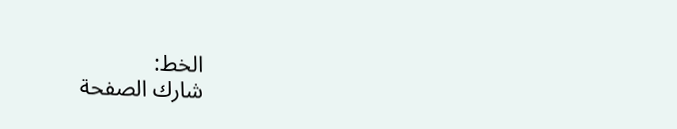الخط:
شارك الصفحة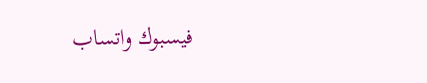فيسبوك واتساب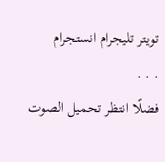تويتر تليجرام انستجرام
. . .
فضلًا انتظر تحميل الصوت